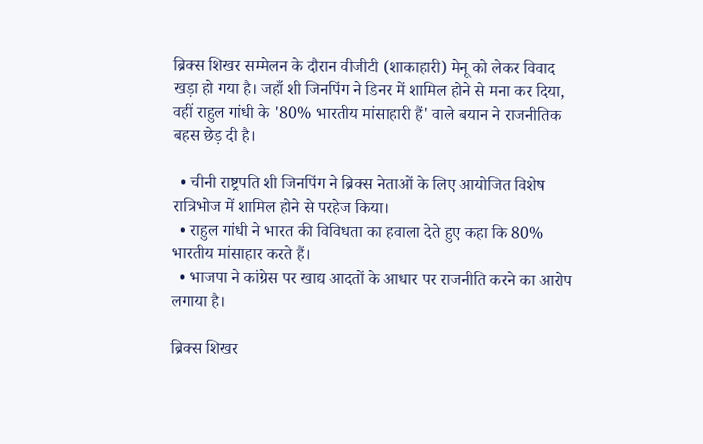ब्रिक्स शिखर सम्मेलन के दौरान वीजीटी (शाकाहारी) मेनू को लेकर विवाद खड़ा हो गया है। जहाँ शी जिनपिंग ने डिनर में शामिल होने से मना कर दिया, वहीं राहुल गांधी के '80% भारतीय मांसाहारी हैं' वाले बयान ने राजनीतिक बहस छेड़ दी है।

  • चीनी राष्ट्रपति शी जिनपिंग ने ब्रिक्स नेताओं के लिए आयोजित विशेष रात्रिभोज में शामिल होने से परहेज किया।
  • राहुल गांधी ने भारत की विविधता का हवाला देते हुए कहा कि 80% भारतीय मांसाहार करते हैं।
  • भाजपा ने कांग्रेस पर खाद्य आदतों के आधार पर राजनीति करने का आरोप लगाया है।

ब्रिक्स शिखर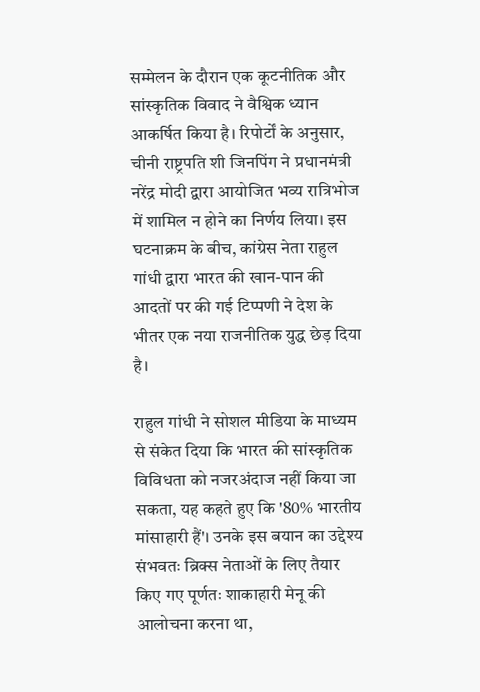सम्मेलन के दौरान एक कूटनीतिक और सांस्कृतिक विवाद ने वैश्विक ध्यान आकर्षित किया है। रिपोर्टों के अनुसार, चीनी राष्ट्रपति शी जिनपिंग ने प्रधानमंत्री नरेंद्र मोदी द्वारा आयोजित भव्य रात्रिभोज में शामिल न होने का निर्णय लिया। इस घटनाक्रम के बीच, कांग्रेस नेता राहुल गांधी द्वारा भारत की खान-पान की आदतों पर की गई टिप्पणी ने देश के भीतर एक नया राजनीतिक युद्ध छेड़ दिया है।

राहुल गांधी ने सोशल मीडिया के माध्यम से संकेत दिया कि भारत की सांस्कृतिक विविधता को नजरअंदाज नहीं किया जा सकता, यह कहते हुए कि '80% भारतीय मांसाहारी हैं'। उनके इस बयान का उद्देश्य संभवतः ब्रिक्स नेताओं के लिए तैयार किए गए पूर्णतः शाकाहारी मेनू की आलोचना करना था,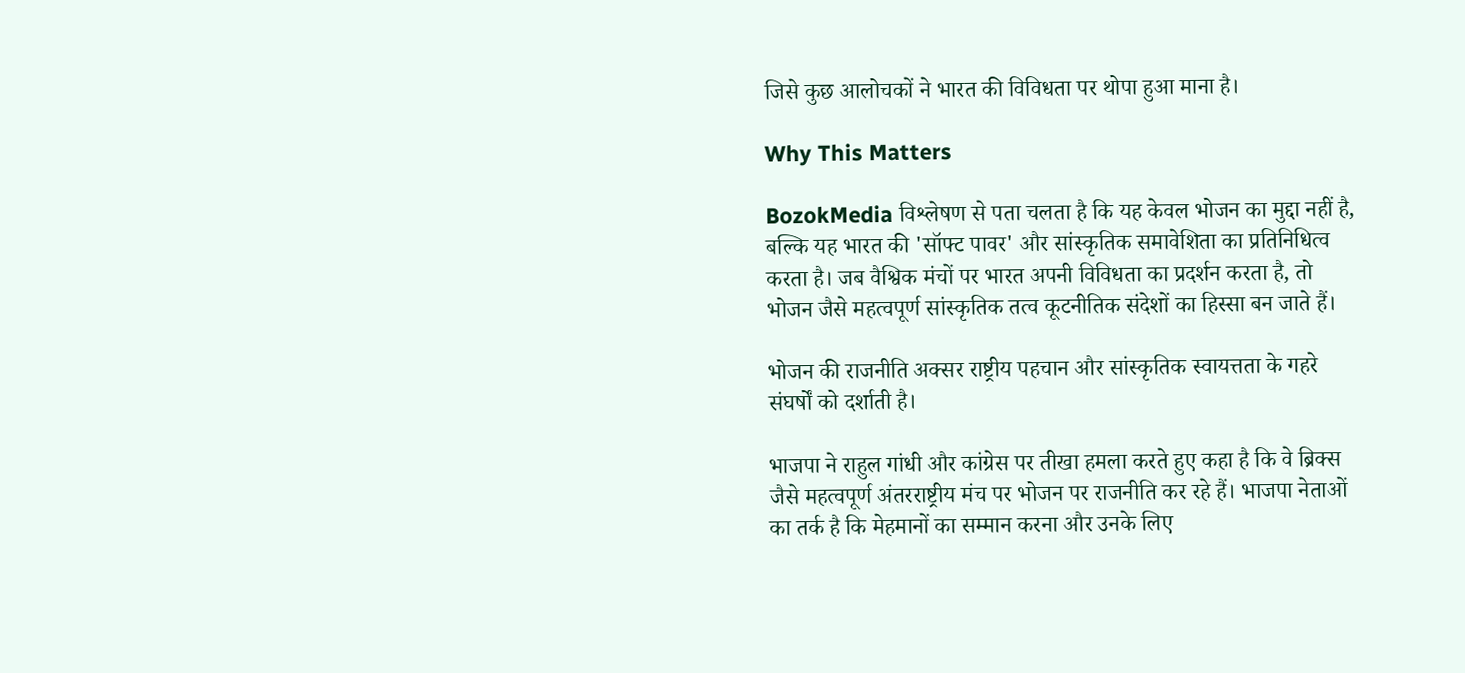जिसे कुछ आलोचकों ने भारत की विविधता पर थोपा हुआ माना है।

Why This Matters

BozokMedia विश्लेषण से पता चलता है कि यह केवल भोजन का मुद्दा नहीं है, बल्कि यह भारत की 'सॉफ्ट पावर' और सांस्कृतिक समावेशिता का प्रतिनिधित्व करता है। जब वैश्विक मंचों पर भारत अपनी विविधता का प्रदर्शन करता है, तो भोजन जैसे महत्वपूर्ण सांस्कृतिक तत्व कूटनीतिक संदेशों का हिस्सा बन जाते हैं।

भोजन की राजनीति अक्सर राष्ट्रीय पहचान और सांस्कृतिक स्वायत्तता के गहरे संघर्षों को दर्शाती है।

भाजपा ने राहुल गांधी और कांग्रेस पर तीखा हमला करते हुए कहा है कि वे ब्रिक्स जैसे महत्वपूर्ण अंतरराष्ट्रीय मंच पर भोजन पर राजनीति कर रहे हैं। भाजपा नेताओं का तर्क है कि मेहमानों का सम्मान करना और उनके लिए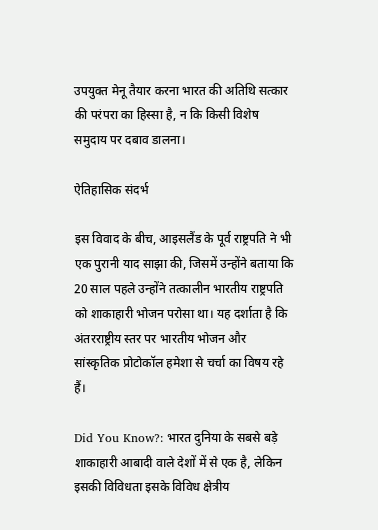उपयुक्त मेनू तैयार करना भारत की अतिथि सत्कार की परंपरा का हिस्सा है, न कि किसी विशेष समुदाय पर दबाव डालना।

ऐतिहासिक संदर्भ

इस विवाद के बीच, आइसलैंड के पूर्व राष्ट्रपति ने भी एक पुरानी याद साझा की, जिसमें उन्होंने बताया कि 20 साल पहले उन्होंने तत्कालीन भारतीय राष्ट्रपति को शाकाहारी भोजन परोसा था। यह दर्शाता है कि अंतरराष्ट्रीय स्तर पर भारतीय भोजन और सांस्कृतिक प्रोटोकॉल हमेशा से चर्चा का विषय रहे हैं।

Did You Know?: भारत दुनिया के सबसे बड़े शाकाहारी आबादी वाले देशों में से एक है, लेकिन इसकी विविधता इसके विविध क्षेत्रीय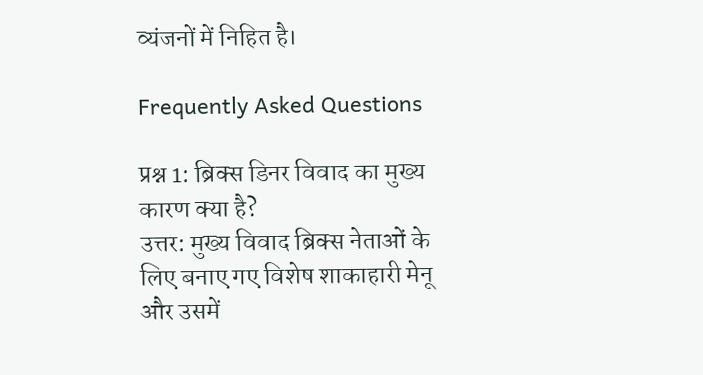व्यंजनों में निहित है।

Frequently Asked Questions

प्रश्न 1: ब्रिक्स डिनर विवाद का मुख्य कारण क्या है?
उत्तर: मुख्य विवाद ब्रिक्स नेताओं के लिए बनाए गए विशेष शाकाहारी मेनू और उसमें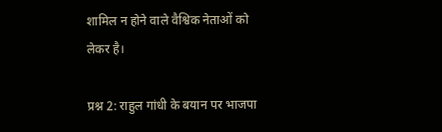शामिल न होने वाले वैश्विक नेताओं को लेकर है।

प्रश्न 2: राहुल गांधी के बयान पर भाजपा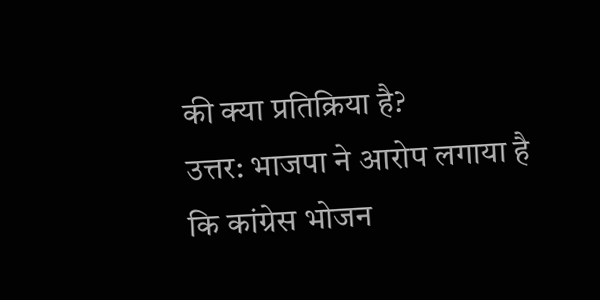की क्या प्रतिक्रिया है?
उत्तर: भाजपा ने आरोप लगाया है कि कांग्रेस भोजन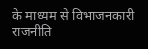के माध्यम से विभाजनकारी राजनीति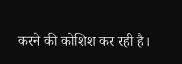करने की कोशिश कर रही है।